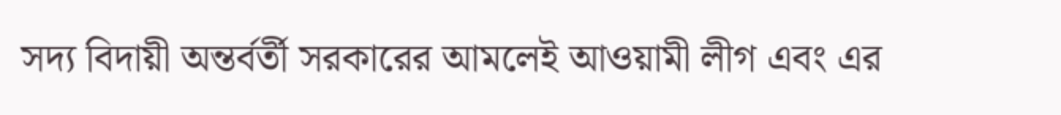সদ্য বিদায়ী অন্তর্বর্তী সরকারের আমলেই আওয়ামী লীগ এবং এর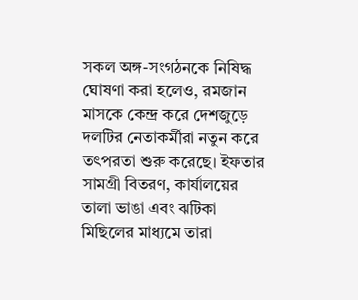সকল অঙ্গ-সংগঠনকে নিষিদ্ধ ঘোষণা করা হলেও, রমজান মাসকে কেন্দ্র করে দেশজুড়ে দলটির নেতাকর্মীরা নতুন করে তৎপরতা শুরু করেছে। ইফতার সামগ্রী বিতরণ, কার্যালয়ের তালা ভাঙা এবং ঝটিকা মিছিলের মাধ্যমে তারা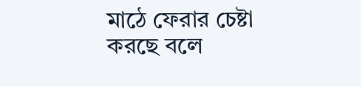মাঠে ফেরার চেষ্টা করছে বলে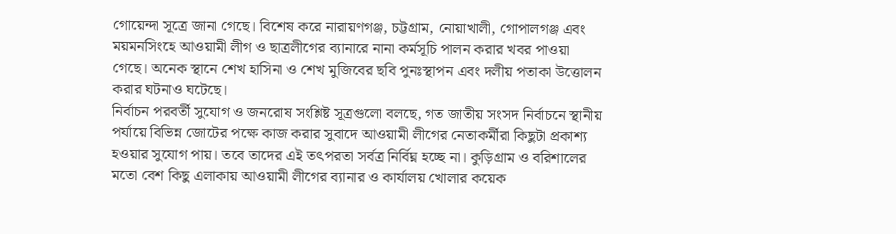গোয়েন্দা সূত্রে জানা গেছে। বিশেষ করে নারায়ণগঞ্জ, চট্টগ্রাম, নোয়াখালী, গোপালগঞ্জ এবং ময়মনসিংহে আওয়ামী লীগ ও ছাত্রলীগের ব্যানারে নানা কর্মসূচি পালন করার খবর পাওয়া গেছে। অনেক স্থানে শেখ হাসিনা ও শেখ মুজিবের ছবি পুনঃস্থাপন এবং দলীয় পতাকা উত্তোলন করার ঘটনাও ঘটেছে।
নির্বাচন পরবর্তী সুযোগ ও জনরোষ সংশ্লিষ্ট সূত্রগুলো বলছে, গত জাতীয় সংসদ নির্বাচনে স্থানীয় পর্যায়ে বিভিন্ন জোটের পক্ষে কাজ করার সুবাদে আওয়ামী লীগের নেতাকর্মীরা কিছুটা প্রকাশ্য হওয়ার সুযোগ পায়। তবে তাদের এই তৎপরতা সর্বত্র নির্বিঘ্ন হচ্ছে না। কুড়িগ্রাম ও বরিশালের মতো বেশ কিছু এলাকায় আওয়ামী লীগের ব্যানার ও কার্যালয় খোলার কয়েক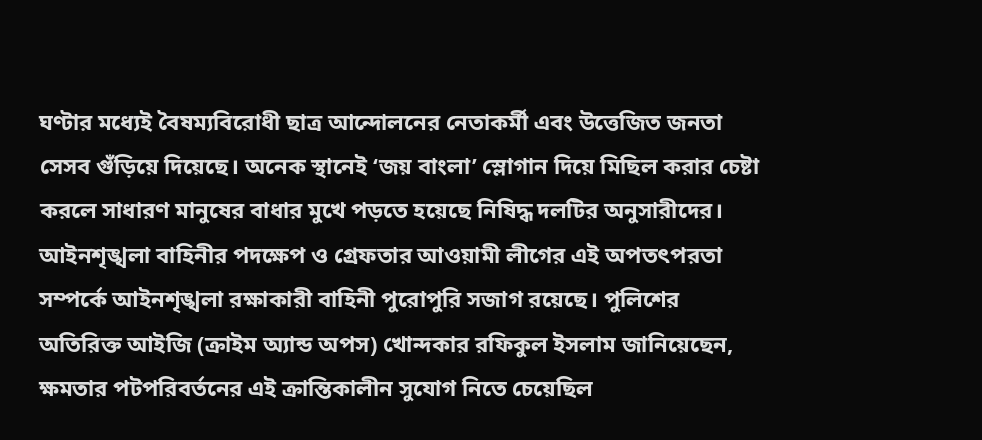ঘণ্টার মধ্যেই বৈষম্যবিরোধী ছাত্র আন্দোলনের নেতাকর্মী এবং উত্তেজিত জনতা সেসব গুঁড়িয়ে দিয়েছে। অনেক স্থানেই ‘জয় বাংলা’ স্লোগান দিয়ে মিছিল করার চেষ্টা করলে সাধারণ মানুষের বাধার মুখে পড়তে হয়েছে নিষিদ্ধ দলটির অনুসারীদের।
আইনশৃঙ্খলা বাহিনীর পদক্ষেপ ও গ্রেফতার আওয়ামী লীগের এই অপতৎপরতা সম্পর্কে আইনশৃঙ্খলা রক্ষাকারী বাহিনী পুরোপুরি সজাগ রয়েছে। পুলিশের অতিরিক্ত আইজি (ক্রাইম অ্যান্ড অপস) খোন্দকার রফিকুল ইসলাম জানিয়েছেন, ক্ষমতার পটপরিবর্তনের এই ক্রান্তিকালীন সুযোগ নিতে চেয়েছিল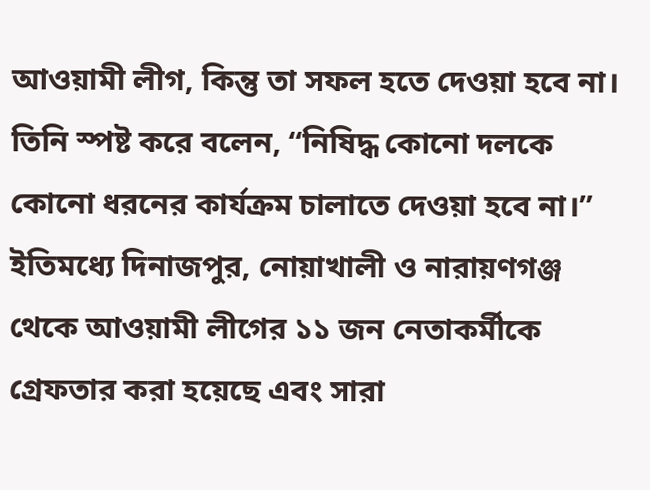আওয়ামী লীগ, কিন্তু তা সফল হতে দেওয়া হবে না। তিনি স্পষ্ট করে বলেন, “নিষিদ্ধ কোনো দলকে কোনো ধরনের কার্যক্রম চালাতে দেওয়া হবে না।” ইতিমধ্যে দিনাজপুর, নোয়াখালী ও নারায়ণগঞ্জ থেকে আওয়ামী লীগের ১১ জন নেতাকর্মীকে গ্রেফতার করা হয়েছে এবং সারা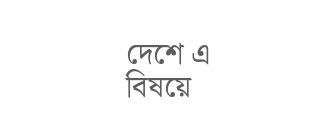দেশে এ বিষয়ে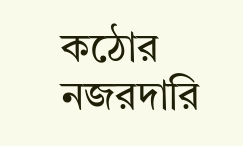কঠোর নজরদারি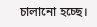চালানো হচ্ছে।